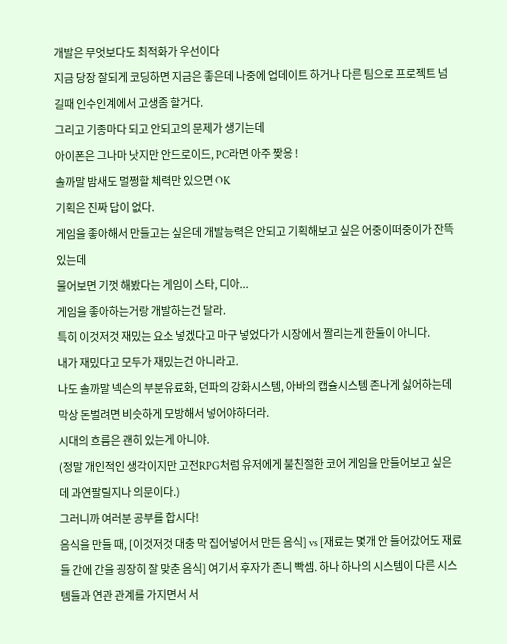개발은 무엇보다도 최적화가 우선이다
지금 당장 잘되게 코딩하면 지금은 좋은데 나중에 업데이트 하거나 다른 팀으로 프로젝트 넘길때 인수인계에서 고생좀 할거다.
그리고 기종마다 되고 안되고의 문제가 생기는데
아이폰은 그나마 낫지만 안드로이드, PC라면 아주 짲응 !
솔까말 밤새도 멀쩡할 체력만 있으면 OK
기획은 진짜 답이 없다.
게임을 좋아해서 만들고는 싶은데 개발능력은 안되고 기획해보고 싶은 어중이떠중이가 잔뜩 있는데
물어보면 기껏 해봤다는 게임이 스타, 디아...
게임을 좋아하는거랑 개발하는건 달라.
특히 이것저것 재밌는 요소 넣겠다고 마구 넣었다가 시장에서 짤리는게 한둘이 아니다.
내가 재밌다고 모두가 재밌는건 아니라고.
나도 솔까말 넥슨의 부분유료화, 던파의 강화시스템, 아바의 캡슐시스템 존나게 싫어하는데
막상 돈벌려면 비슷하게 모방해서 넣어야하더라.
시대의 흐름은 괜히 있는게 아니야.
(정말 개인적인 생각이지만 고전RPG처럼 유저에게 불친절한 코어 게임을 만들어보고 싶은데 과연팔릴지나 의문이다.)
그러니까 여러분 공부를 합시다!
음식을 만들 때, [이것저것 대충 막 집어넣어서 만든 음식] vs [재료는 몇개 안 들어갔어도 재료들 간에 간을 굉장히 잘 맞춘 음식] 여기서 후자가 존니 빡셈. 하나 하나의 시스템이 다른 시스템들과 연관 관계를 가지면서 서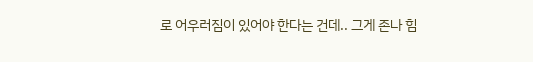로 어우러짐이 있어야 한다는 건데.. 그게 존나 힘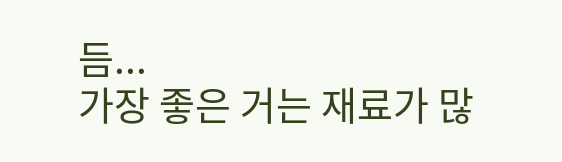듬...
가장 좋은 거는 재료가 많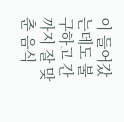이 들어갔는데도 불구하고 간까지 잘 맞춘 음식